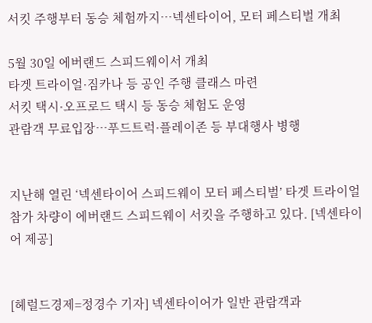서킷 주행부터 동승 체험까지…넥센타이어, 모터 페스티벌 개최

5월 30일 에버랜드 스피드웨이서 개최
타겟 트라이얼·짐카나 등 공인 주행 클래스 마련
서킷 택시·오프로드 택시 등 동승 체험도 운영
관람객 무료입장…푸드트럭·플레이존 등 부대행사 병행


지난해 열린 ‘넥센타이어 스피드웨이 모터 페스티벌’ 타겟 트라이얼 참가 차량이 에버랜드 스피드웨이 서킷을 주행하고 있다. [넥센타이어 제공]


[헤럴드경제=정경수 기자] 넥센타이어가 일반 관람객과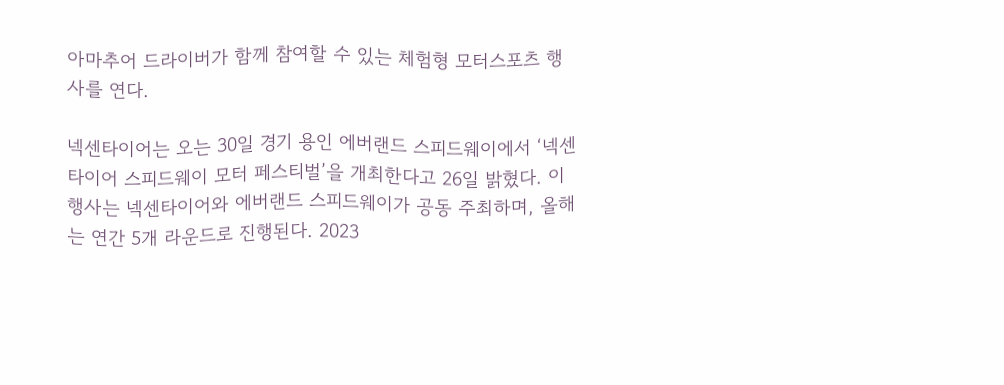아마추어 드라이버가 함께 참여할 수 있는 체험형 모터스포츠 행사를 연다.

넥센타이어는 오는 30일 경기 용인 에버랜드 스피드웨이에서 ‘넥센타이어 스피드웨이 모터 페스티벌’을 개최한다고 26일 밝혔다. 이 행사는 넥센타이어와 에버랜드 스피드웨이가 공동 주최하며, 올해는 연간 5개 라운드로 진행된다. 2023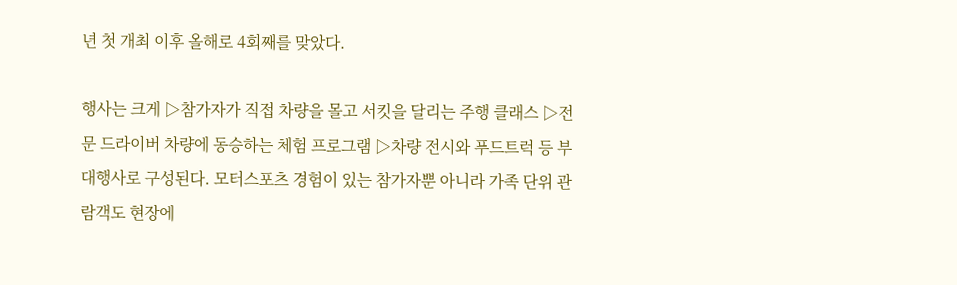년 첫 개최 이후 올해로 4회째를 맞았다.

행사는 크게 ▷참가자가 직접 차량을 몰고 서킷을 달리는 주행 클래스 ▷전문 드라이버 차량에 동승하는 체험 프로그램 ▷차량 전시와 푸드트럭 등 부대행사로 구성된다. 모터스포츠 경험이 있는 참가자뿐 아니라 가족 단위 관람객도 현장에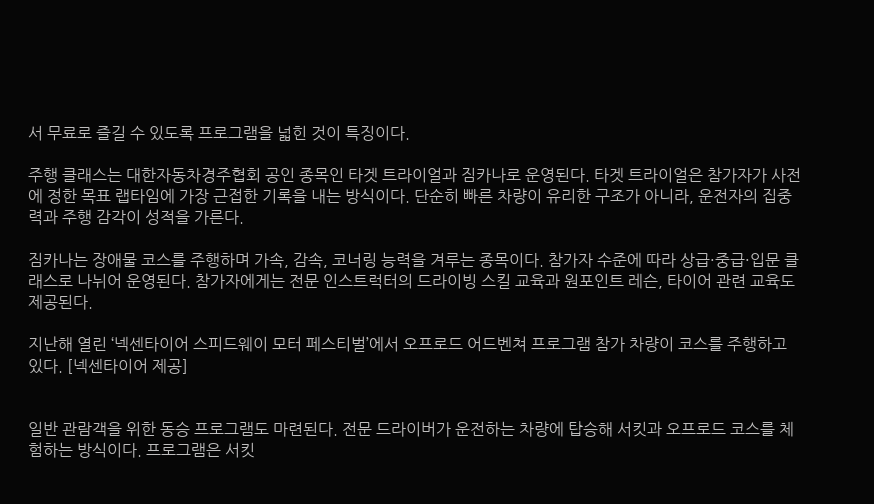서 무료로 즐길 수 있도록 프로그램을 넓힌 것이 특징이다.

주행 클래스는 대한자동차경주협회 공인 종목인 타겟 트라이얼과 짐카나로 운영된다. 타겟 트라이얼은 참가자가 사전에 정한 목표 랩타임에 가장 근접한 기록을 내는 방식이다. 단순히 빠른 차량이 유리한 구조가 아니라, 운전자의 집중력과 주행 감각이 성적을 가른다.

짐카나는 장애물 코스를 주행하며 가속, 감속, 코너링 능력을 겨루는 종목이다. 참가자 수준에 따라 상급·중급·입문 클래스로 나뉘어 운영된다. 참가자에게는 전문 인스트럭터의 드라이빙 스킬 교육과 원포인트 레슨, 타이어 관련 교육도 제공된다.

지난해 열린 ‘넥센타이어 스피드웨이 모터 페스티벌’에서 오프로드 어드벤쳐 프로그램 참가 차량이 코스를 주행하고 있다. [넥센타이어 제공]


일반 관람객을 위한 동승 프로그램도 마련된다. 전문 드라이버가 운전하는 차량에 탑승해 서킷과 오프로드 코스를 체험하는 방식이다. 프로그램은 서킷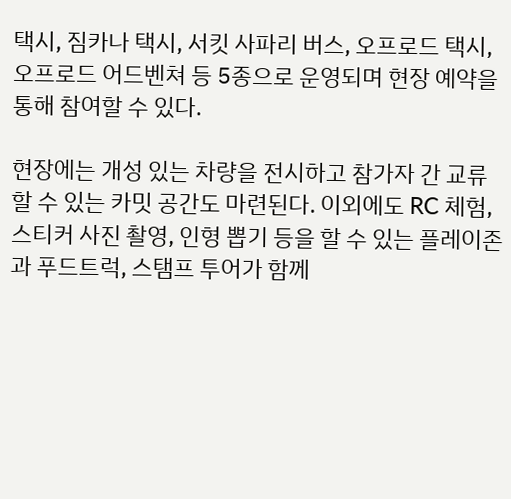택시, 짐카나 택시, 서킷 사파리 버스, 오프로드 택시, 오프로드 어드벤쳐 등 5종으로 운영되며 현장 예약을 통해 참여할 수 있다.

현장에는 개성 있는 차량을 전시하고 참가자 간 교류할 수 있는 카밋 공간도 마련된다. 이외에도 RC 체험, 스티커 사진 촬영, 인형 뽑기 등을 할 수 있는 플레이존과 푸드트럭, 스탬프 투어가 함께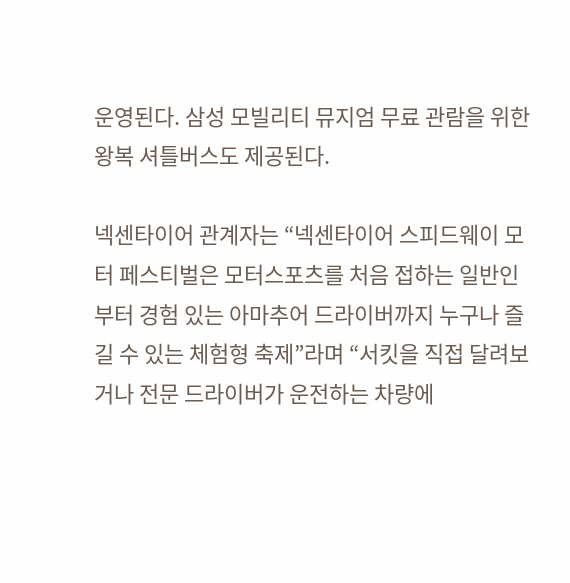운영된다. 삼성 모빌리티 뮤지엄 무료 관람을 위한 왕복 셔틀버스도 제공된다.

넥센타이어 관계자는 “넥센타이어 스피드웨이 모터 페스티벌은 모터스포츠를 처음 접하는 일반인부터 경험 있는 아마추어 드라이버까지 누구나 즐길 수 있는 체험형 축제”라며 “서킷을 직접 달려보거나 전문 드라이버가 운전하는 차량에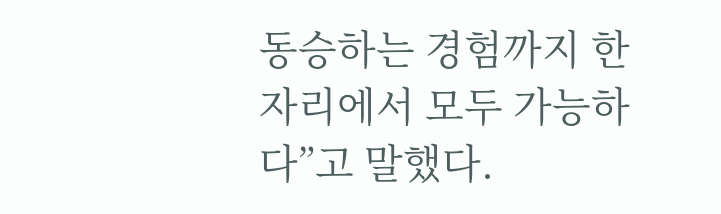동승하는 경험까지 한 자리에서 모두 가능하다”고 말했다.